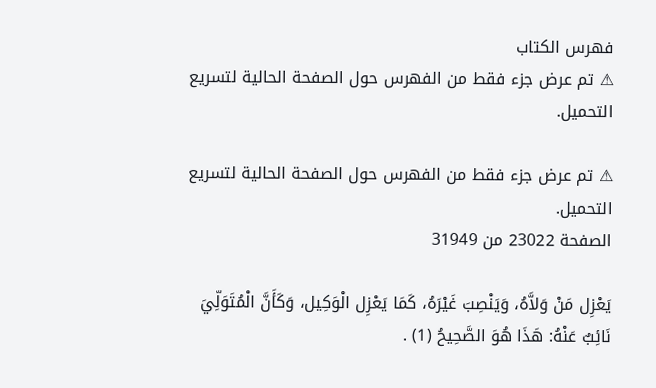فهرس الكتاب
⚠ تم عرض جزء فقط من الفهرس حول الصفحة الحالية لتسريع التحميل.

⚠ تم عرض جزء فقط من الفهرس حول الصفحة الحالية لتسريع التحميل.
الصفحة 23022 من 31949

يَعْزِل مَنْ وَلاَّهُ، وَيَنْصِبَ غَيْرَهُ، كَمَا يَعْزِل الْوَكِيل، وَكَأَنَّ الْمُتَوَلِّيَ نَائِبٌ عَنْهُ: هَذَا هُوَ الصَّحِيحُ (1) .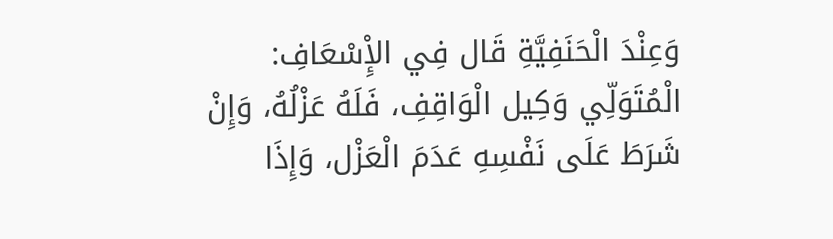وَعِنْدَ الْحَنَفِيَّةِ قَال فِي الإِْسْعَافِ: الْمُتَوَلِّي وَكِيل الْوَاقِفِ، فَلَهُ عَزْلُهُ، وَإِنْ شَرَطَ عَلَى نَفْسِهِ عَدَمَ الْعَزْل، وَإِذَا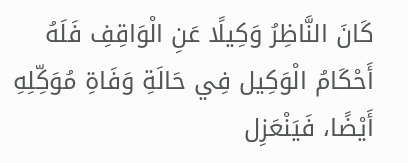كَانَ النَّاظِرُ وَكِيلًا عَنِ الْوَاقِفِ فَلَهُ أَحْكَامُ الْوَكِيل فِي حَالَةِ وَفَاةِ مُوَكِّلِهِ أَيْضًا، فَيَنْعَزِل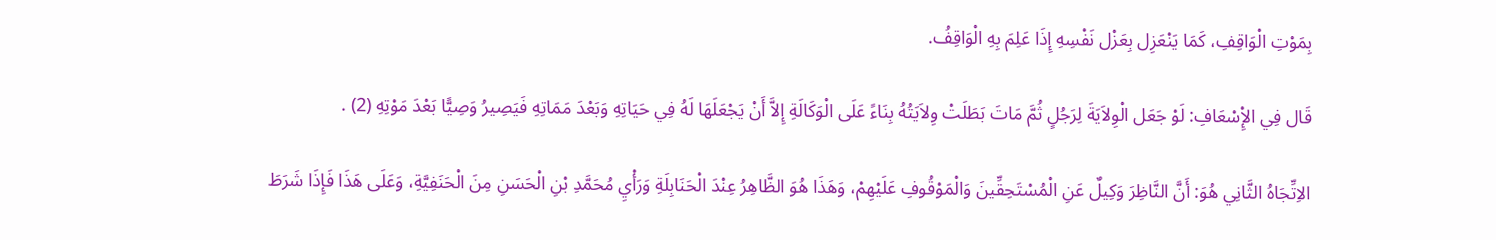بِمَوْتِ الْوَاقِفِ، كَمَا يَنْعَزِل بِعَزْل نَفْسِهِ إِذَا عَلِمَ بِهِ الْوَاقِفُ.

قَال فِي الإِْسْعَافِ: لَوْ جَعَل الْوِلاَيَةَ لِرَجُلٍ ثُمَّ مَاتَ بَطَلَتْ وِلاَيَتُهُ بِنَاءً عَلَى الْوَكَالَةِ إِلاَّ أَنْ يَجْعَلَهَا لَهُ فِي حَيَاتِهِ وَبَعْدَ مَمَاتِهِ فَيَصِيرُ وَصِيًّا بَعْدَ مَوْتِهِ (2) .

الاِتِّجَاهُ الثَّانِي هُوَ: أَنَّ النَّاظِرَ وَكِيلٌ عَنِ الْمُسْتَحِقِّينَ وَالْمَوْقُوفِ عَلَيْهِمْ، وَهَذَا هُوَ الظَّاهِرُ عِنْدَ الْحَنَابِلَةِ وَرَأْيِ مُحَمَّدِ بْنِ الْحَسَنِ مِنَ الْحَنَفِيَّةِ، وَعَلَى هَذَا فَإِذَا شَرَطَ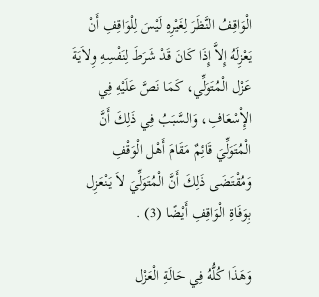الْوَاقِفُ النَّظَرَ لِغَيْرِهِ لَيْسَ لِلْوَاقِفِ أَنْ يَعْزِلَهُ إِلاَّ إِذَا كَانَ قَدْ شَرَطَ لِنَفْسِهِ وِلاَيَةَ عَزْل الْمُتَوَلِّي، كَمَا نَصَّ عَلَيْهِ فِي الإِْسْعَافِ، وَالسَّبَبُ فِي ذَلِكَ أَنَّ الْمُتَوَلِّيَ قَائِمٌ مَقَامَ أَهْل الْوَقْفِ وَمُقْتَضَى ذَلِكَ أَنَّ الْمُتَوَلِّيَ لاَ يَنْعَزِل بِوَفَاةِ الْوَاقِفِ أَيْضًا (3) .

وَهَذَا كُلُّهُ فِي حَالَةِ الْعَزْل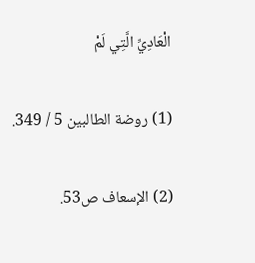الْعَادِيِّ الَّتِي لَمْ

(1) روضة الطالبين 5 / 349.

(2) الإسعاف ص53.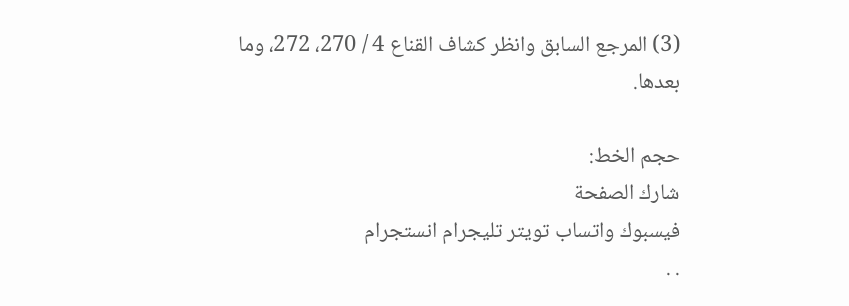(3) المرجع السابق وانظر كشاف القناع 4 / 270، 272، وما بعدها.

حجم الخط:
شارك الصفحة
فيسبوك واتساب تويتر تليجرام انستجرام
. .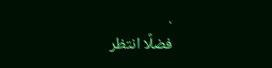.
فضلًا انتظر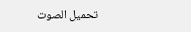تحميل الصوت